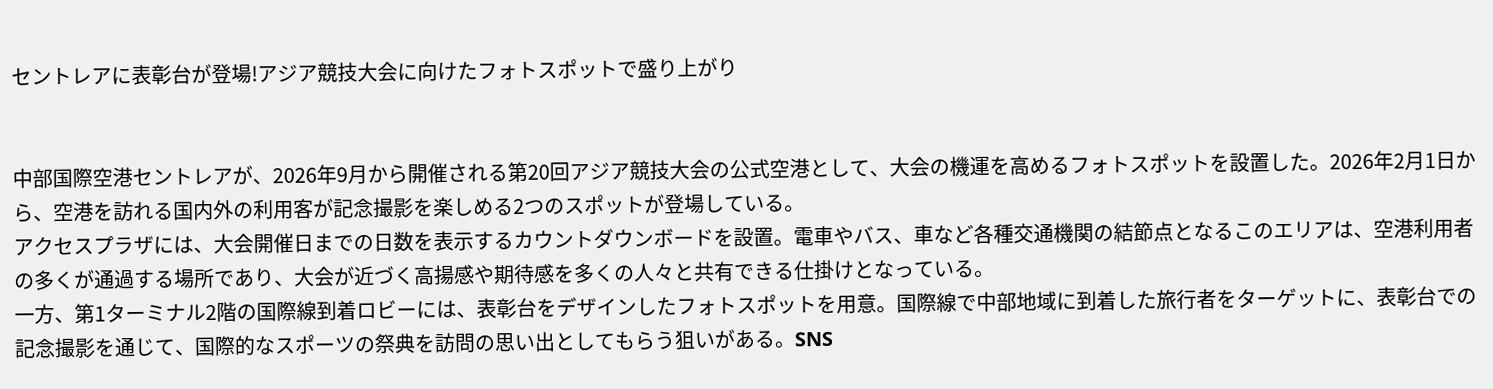セントレアに表彰台が登場!アジア競技大会に向けたフォトスポットで盛り上がり


中部国際空港セントレアが、2026年9月から開催される第20回アジア競技大会の公式空港として、大会の機運を高めるフォトスポットを設置した。2026年2月1日から、空港を訪れる国内外の利用客が記念撮影を楽しめる2つのスポットが登場している。
アクセスプラザには、大会開催日までの日数を表示するカウントダウンボードを設置。電車やバス、車など各種交通機関の結節点となるこのエリアは、空港利用者の多くが通過する場所であり、大会が近づく高揚感や期待感を多くの人々と共有できる仕掛けとなっている。
一方、第1ターミナル2階の国際線到着ロビーには、表彰台をデザインしたフォトスポットを用意。国際線で中部地域に到着した旅行者をターゲットに、表彰台での記念撮影を通じて、国際的なスポーツの祭典を訪問の思い出としてもらう狙いがある。SNS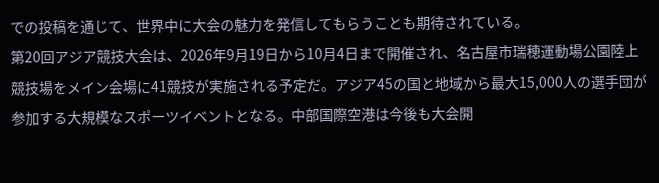での投稿を通じて、世界中に大会の魅力を発信してもらうことも期待されている。
第20回アジア競技大会は、2026年9月19日から10月4日まで開催され、名古屋市瑞穂運動場公園陸上競技場をメイン会場に41競技が実施される予定だ。アジア45の国と地域から最大15,000人の選手団が参加する大規模なスポーツイベントとなる。中部国際空港は今後も大会開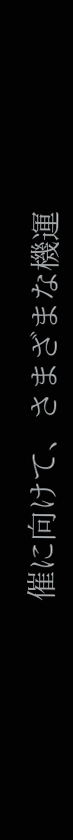催に向けて、さまざまな機運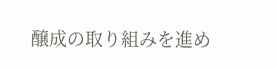醸成の取り組みを進め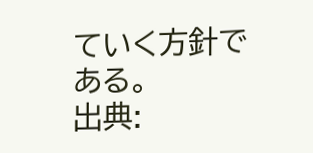ていく方針である。
出典: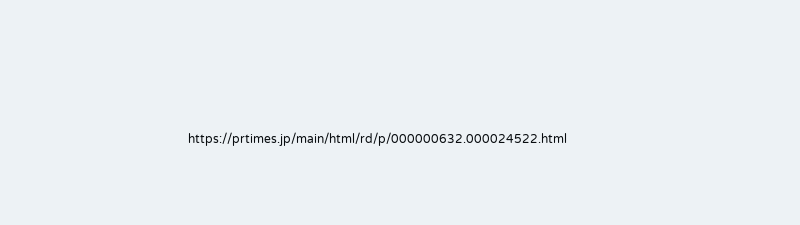https://prtimes.jp/main/html/rd/p/000000632.000024522.html